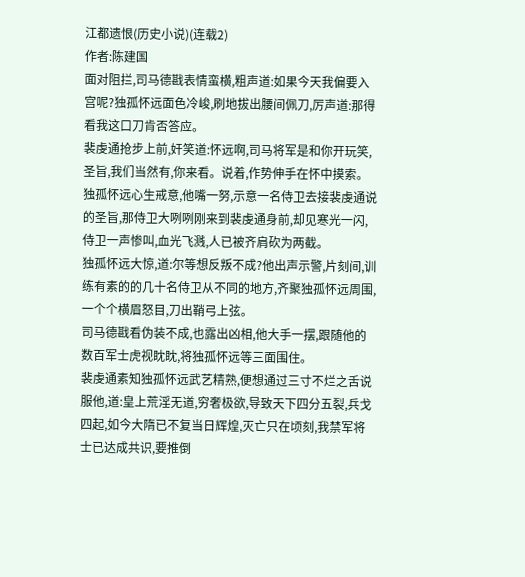江都遗恨(历史小说)(连载2)
作者:陈建国
面对阻拦,司马德戡表情蛮横,粗声道:如果今天我偏要入宫呢?独孤怀远面色冷峻,刷地拔出腰间佩刀,厉声道:那得看我这口刀肯否答应。
裴虔通抢步上前,奸笑道:怀远啊,司马将军是和你开玩笑,圣旨,我们当然有,你来看。说着,作势伸手在怀中摸索。
独孤怀远心生戒意,他嘴一努,示意一名侍卫去接裴虔通说的圣旨,那侍卫大咧咧刚来到裴虔通身前,却见寒光一闪,侍卫一声惨叫,血光飞溅,人已被齐肩砍为两截。
独孤怀远大惊,道:尔等想反叛不成?他出声示警,片刻间,训练有素的的几十名侍卫从不同的地方,齐聚独孤怀远周围,一个个横眉怒目,刀出鞘弓上弦。
司马德戡看伪装不成,也露出凶相,他大手一摆,跟随他的数百军士虎视眈眈,将独孤怀远等三面围住。
裴虔通素知独孤怀远武艺精熟,便想通过三寸不烂之舌说服他,道:皇上荒淫无道,穷奢极欲,导致天下四分五裂,兵戈四起,如今大隋已不复当日辉煌,灭亡只在顷刻,我禁军将士已达成共识,要推倒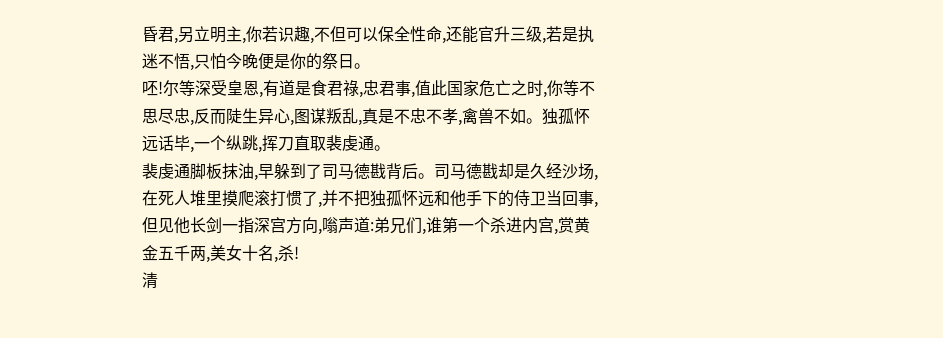昏君,另立明主,你若识趣,不但可以保全性命,还能官升三级,若是执迷不悟,只怕今晚便是你的祭日。
呸!尔等深受皇恩,有道是食君祿,忠君事,值此国家危亡之时,你等不思尽忠,反而陡生异心,图谋叛乱,真是不忠不孝,禽兽不如。独孤怀远话毕,一个纵跳,挥刀直取裴虔通。
裴虔通脚板抹油,早躲到了司马德戡背后。司马德戡却是久经沙场,在死人堆里摸爬滚打惯了,并不把独孤怀远和他手下的侍卫当回事,但见他长剑一指深宫方向,嗡声道:弟兄们,谁第一个杀进内宫,赏黄金五千两,美女十名,杀!
清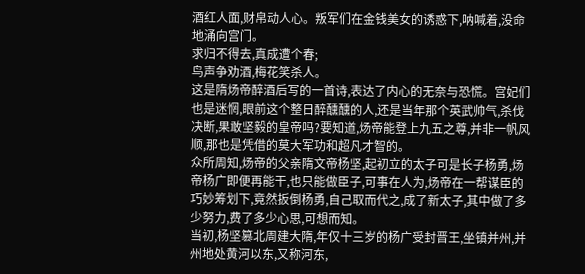酒红人面,财帛动人心。叛军们在金钱美女的诱惑下,呐喊着,没命地涌向宫门。
求归不得去,真成遭个春;
鸟声争劝酒,梅花笑杀人。
这是隋炀帝醉酒后写的一首诗,表达了内心的无奈与恐慌。宫妃们也是迷惘,眼前这个整日醉醺醺的人,还是当年那个英武帅气,杀伐决断,果敢坚毅的皇帝吗?要知道,炀帝能登上九五之尊,并非一帆风顺,那也是凭借的莫大军功和超凡才智的。
众所周知,炀帝的父亲隋文帝杨坚,起初立的太子可是长子杨勇,炀帝杨广即便再能干,也只能做臣子,可事在人为,炀帝在一帮谋臣的巧妙筹划下,竟然扳倒杨勇,自己取而代之,成了新太子,其中做了多少努力,费了多少心思,可想而知。
当初,杨坚篡北周建大隋,年仅十三岁的杨广受封晋王,坐镇并州,并州地处黄河以东,又称河东,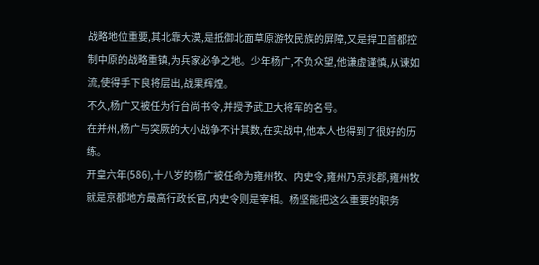战略地位重要,其北靠大漠,是抵御北面草原游牧民族的屏障,又是捍卫首都控制中原的战略重镇,为兵家必争之地。少年杨广,不负众望,他谦虚谨慎,从谏如流,使得手下良将层出,战果辉煌。
不久,杨广又被任为行台尚书令,并授予武卫大将军的名号。
在并州,杨广与突厥的大小战争不计其数,在实战中,他本人也得到了很好的历练。
开皇六年(586),十八岁的杨广被任命为雍州牧、内史令,雍州乃京兆郡,雍州牧就是京都地方最高行政长官,内史令则是宰相。杨坚能把这么重要的职务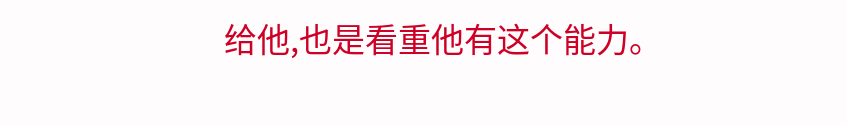给他,也是看重他有这个能力。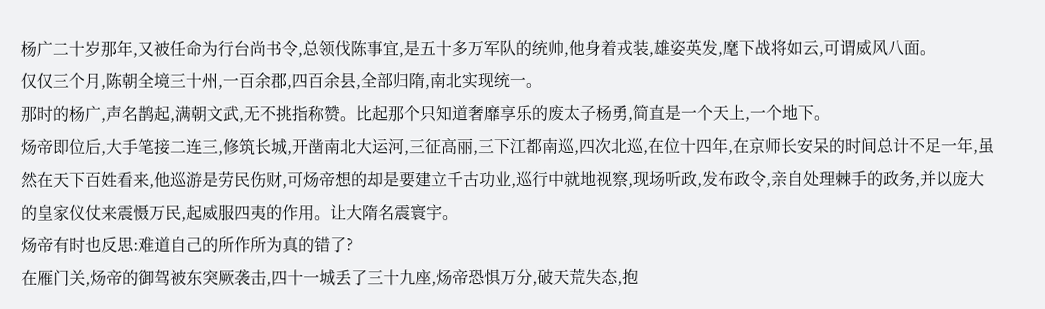杨广二十岁那年,又被任命为行台尚书令,总领伐陈事宜,是五十多万军队的统帅,他身着戎装,雄姿英发,麾下战将如云,可谓威风八面。
仅仅三个月,陈朝全境三十州,一百余郡,四百余县,全部归隋,南北实现统一。
那时的杨广,声名鹊起,满朝文武,无不挑指称赞。比起那个只知道奢靡享乐的废太子杨勇,简直是一个天上,一个地下。
炀帝即位后,大手笔接二连三,修筑长城,开凿南北大运河,三征高丽,三下江都南巡,四次北巡,在位十四年,在京师长安呆的时间总计不足一年,虽然在天下百姓看来,他巡游是劳民伤财,可炀帝想的却是要建立千古功业,巡行中就地视察,现场听政,发布政令,亲自处理棘手的政务,并以庞大的皇家仪仗来震慑万民,起威服四夷的作用。让大隋名震寰宇。
炀帝有时也反思:难道自己的所作所为真的错了?
在雁门关,炀帝的御驾被东突厥袭击,四十一城丢了三十九座,炀帝恐惧万分,破天荒失态,抱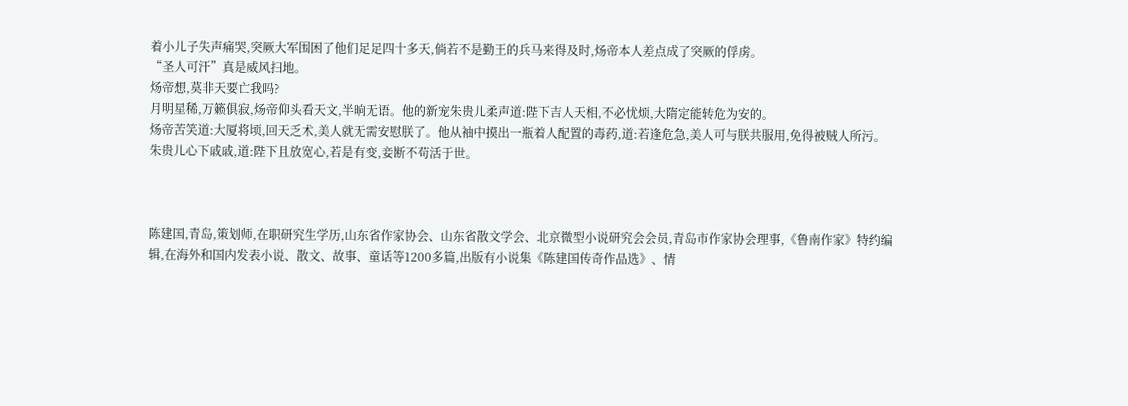着小儿子失声痛哭,突厥大军围困了他们足足四十多天,倘若不是勤王的兵马来得及时,炀帝本人差点成了突厥的俘虏。
“圣人可汗”真是威风扫地。
炀帝想,莫非天要亡我吗?
月明星稀,万籁俱寂,炀帝仰头看天文,半晌无语。他的新宠朱贵儿柔声道:陛下吉人天相,不必忧烦,大隋定能转危为安的。
炀帝苦笑道:大厦将顷,回天乏术,美人就无需安慰朕了。他从袖中摸出一瓶着人配置的毒药,道:若逢危急,美人可与朕共服用,免得被贼人所污。
朱贵儿心下戚戚,道:陛下且放宽心,若是有变,妾断不苟活于世。



陈建国,青岛,策划师,在职研究生学历,山东省作家协会、山东省散文学会、北京微型小说研究会会员,青岛市作家协会理事,《鲁南作家》特约编辑,在海外和国内发表小说、散文、故事、童话等1200多篇,出版有小说集《陈建国传奇作品选》、情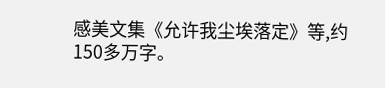感美文集《允许我尘埃落定》等,约150多万字。